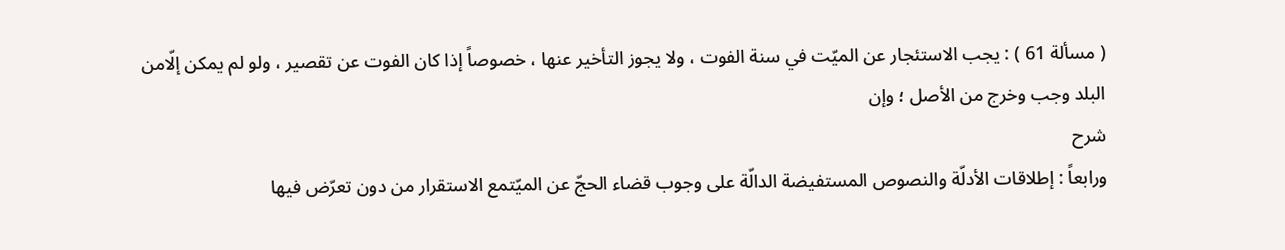( مسألة 61 ) : يجب الاستئجار عن الميّت في سنة الفوت ، ولا يجوز التأخير عنها ، خصوصاً إذا كان الفوت عن تقصير ، ولو لم يمكن إلّامن البلد وجب وخرج من الأصل ؛ وإن
شرح
ورابعاً : إطلاقات الأدلّة والنصوص المستفيضة الدالّة على وجوب قضاء الحجّ عن الميّتمع الاستقرار من دون تعرّض فيها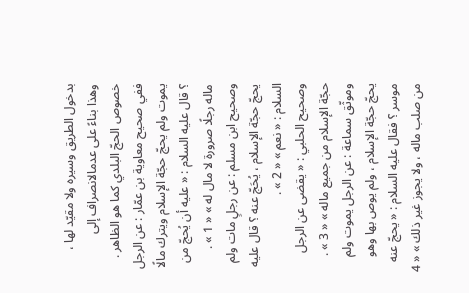بدخول الطريق وسيره ولا مقيّد لها ، وهذا بناءً على عدمالانصراف إلى خصوص الحجّ البلدي كما هو الظاهر . ففي صحيح معاوية بن عمّار : عن الرجل يموت ولم يحجّ حجّة الإسلام ويترك مالًا ؟ قال عليه السلام : « عليه أن يُحجّ من ماله رجلًا صرورة لا مال له » « 1 » .
وصحيح ابن مسلم : عن رجلٍ مات ولم يحجّ حجّة الإسلام ، يُحَجّ عنه ؟ قال عليه السلام : « نعم » « 2 » .
وصحيح الحلبي : « يقضى عن الرجل حجّة الإسلام من جميع ماله » « 3 » .
وموثّق سماعة : عن الرجل يموت ولم يحجّ حجّة الإسلام ، ولم يوص بها وهو موسر ؟ فقال عليه السلام : « يحجّ عنه من صلب ماله ، ولا يجوز غير ذلك » « 4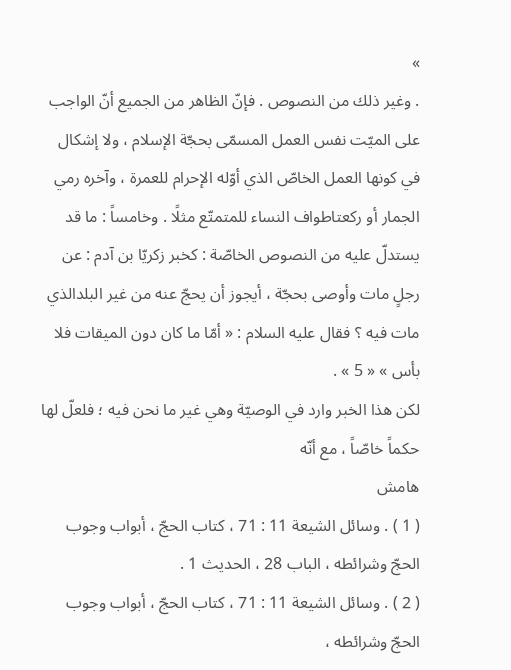»
. وغير ذلك من النصوص . فإنّ الظاهر من الجميع أنّ الواجب على الميّت نفس العمل المسمّى بحجّة الإسلام ، ولا إشكال في كونها العمل الخاصّ الذي أوّله الإحرام للعمرة ، وآخره رمي الجمار أو ركعتاطواف النساء للمتمتّع مثلًا . وخامساً : ما قد يستدلّ عليه من النصوص الخاصّة : كخبر زكريّا بن آدم : عن رجلٍ مات وأوصى بحجّة ، أيجوز أن يحجّ عنه من غير البلدالذي مات فيه ؟ فقال عليه السلام : « أمّا ما كان دون الميقات فلا بأس » « 5 » .
لكن هذا الخبر وارد في الوصيّة وهي غير ما نحن فيه ؛ فلعلّ لها حكماً خاصّاً ، مع أنّه
هامش
( 1 ) . وسائل الشيعة 11 : 71 ، كتاب الحجّ ، أبواب وجوب الحجّ وشرائطه ، الباب 28 ، الحديث 1 .
( 2 ) . وسائل الشيعة 11 : 71 ، كتاب الحجّ ، أبواب وجوب الحجّ وشرائطه ،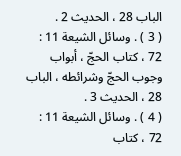الباب 28 ، الحديث 2 .
( 3 ) . وسائل الشيعة 11 : 72 ، كتاب الحجّ ، أبواب وجوب الحجّ وشرائطه ، الباب 28 ، الحديث 3 .
( 4 ) . وسائل الشيعة 11 : 72 ، كتاب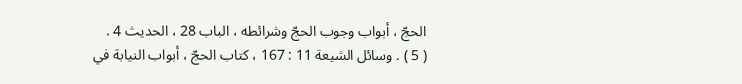الحجّ ، أبواب وجوب الحجّ وشرائطه ، الباب 28 ، الحديث 4 .
( 5 ) . وسائل الشيعة 11 : 167 ، كتاب الحجّ ، أبواب النيابة في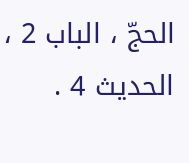الحجّ ، الباب 2 ، الحديث 4 .